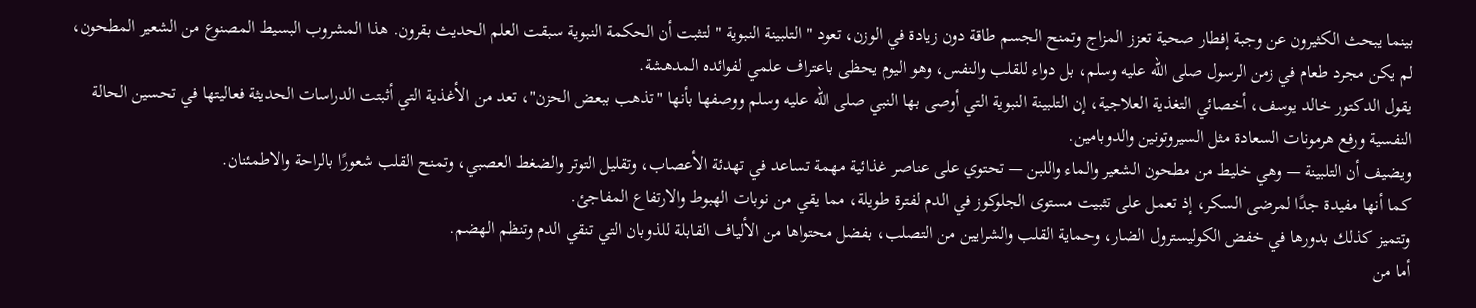بينما يبحث الكثيرون عن وجبة إفطار صحية تعزز المزاج وتمنح الجسم طاقة دون زيادة في الوزن، تعود " التلبينة النبوية " لتثبت أن الحكمة النبوية سبقت العلم الحديث بقرون. هذا المشروب البسيط المصنوع من الشعير المطحون، لم يكن مجرد طعام في زمن الرسول صلى الله عليه وسلم، بل دواء للقلب والنفس، وهو اليوم يحظى باعتراف علمي لفوائده المدهشة.
يقول الدكتور خالد يوسف، أخصائي التغذية العلاجية، إن التلبينة النبوية التي أوصى بها النبي صلى الله عليه وسلم ووصفها بأنها "تذهب ببعض الحزن"، تعد من الأغذية التي أثبتت الدراسات الحديثة فعاليتها في تحسين الحالة النفسية ورفع هرمونات السعادة مثل السيروتونين والدوبامين.
ويضيف أن التلبينة — وهي خليط من مطحون الشعير والماء واللبن — تحتوي على عناصر غذائية مهمة تساعد في تهدئة الأعصاب، وتقليل التوتر والضغط العصبي، وتمنح القلب شعورًا بالراحة والاطمئنان.
كما أنها مفيدة جدًا لمرضى السكر، إذ تعمل على تثبيت مستوى الجلوكوز في الدم لفترة طويلة، مما يقي من نوبات الهبوط والارتفاع المفاجئ.
وتتميز كذلك بدورها في خفض الكوليسترول الضار، وحماية القلب والشرايين من التصلب، بفضل محتواها من الألياف القابلة للذوبان التي تنقي الدم وتنظم الهضم.
أما من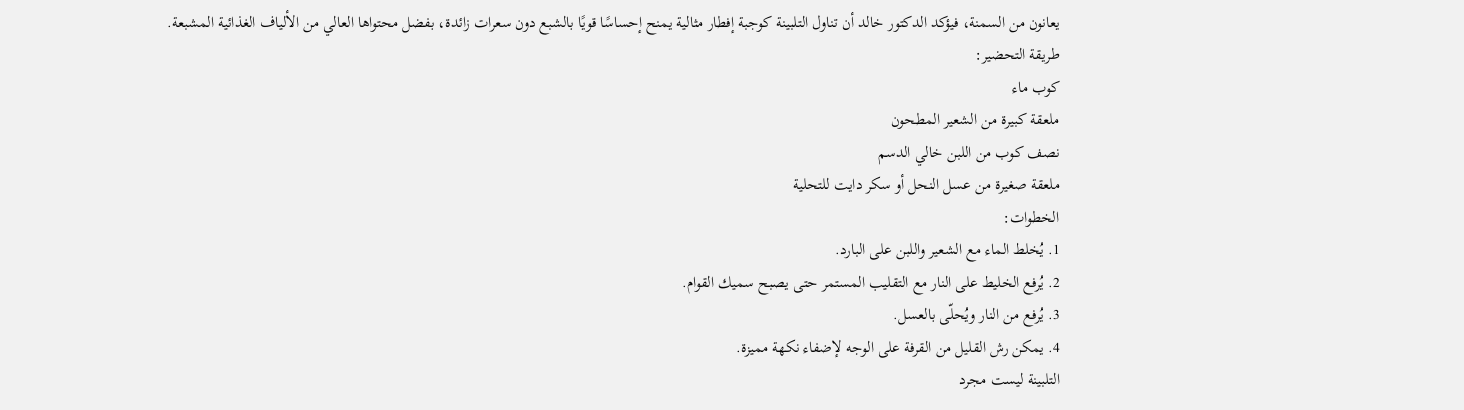يعانون من السمنة، فيؤكد الدكتور خالد أن تناول التلبينة كوجبة إفطار مثالية يمنح إحساسًا قويًا بالشبع دون سعرات زائدة، بفضل محتواها العالي من الألياف الغذائية المشبعة.
طريقة التحضير:
كوب ماء
ملعقة كبيرة من الشعير المطحون
نصف كوب من اللبن خالي الدسم
ملعقة صغيرة من عسل النحل أو سكر دايت للتحلية
الخطوات:
1. يُخلط الماء مع الشعير واللبن على البارد.
2. يُرفع الخليط على النار مع التقليب المستمر حتى يصبح سميك القوام.
3. يُرفع من النار ويُحلّى بالعسل.
4. يمكن رش القليل من القرفة على الوجه لإضفاء نكهة مميزة.
التلبينة ليست مجرد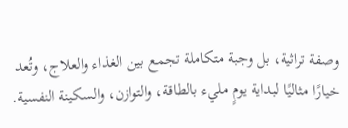وصفة تراثية، بل وجبة متكاملة تجمع بين الغذاء والعلاج، وتُعد خيارًا مثاليًا لبداية يومٍ مليء بالطاقة، والتوازن، والسكينة النفسية.